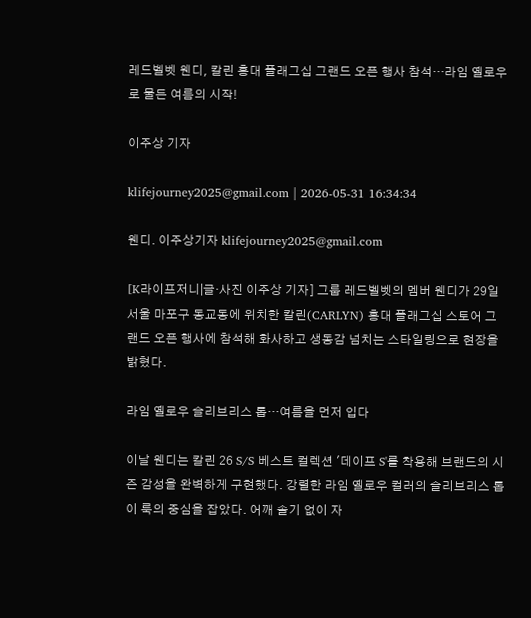레드벨벳 웬디, 칼린 홍대 플래그십 그랜드 오픈 행사 참석…라임 옐로우로 물든 여름의 시작!

이주상 기자

klifejourney2025@gmail.com | 2026-05-31 16:34:34

웬디. 이주상기자 klifejourney2025@gmail.com

[K라이프저니|글·사진 이주상 기자] 그룹 레드벨벳의 멤버 웬디가 29일 서울 마포구 동교동에 위치한 칼린(CARLYN) 홍대 플래그십 스토어 그랜드 오픈 행사에 참석해 화사하고 생동감 넘치는 스타일링으로 현장을 밝혔다.

라임 옐로우 슬리브리스 톱…여름을 먼저 입다

이날 웬디는 칼린 26 S/S 베스트 컬렉션 '데이프 S'를 착용해 브랜드의 시즌 감성을 완벽하게 구현했다. 강렬한 라임 옐로우 컬러의 슬리브리스 톱이 룩의 중심을 잡았다. 어깨 솔기 없이 자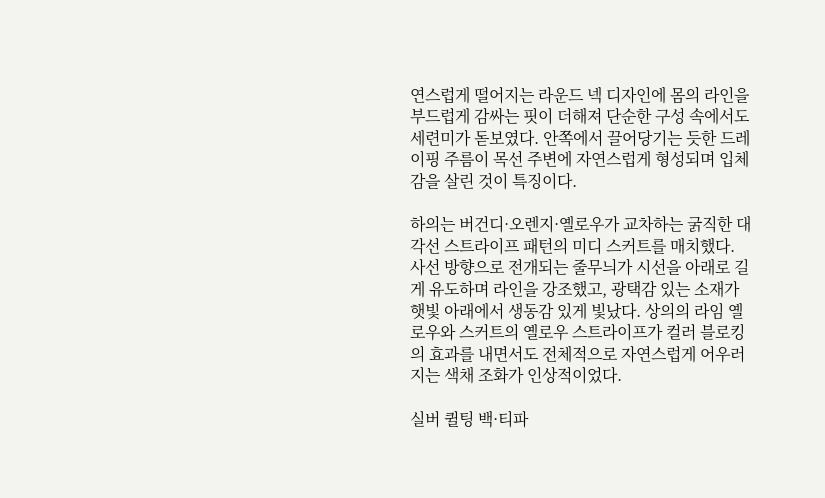연스럽게 떨어지는 라운드 넥 디자인에 몸의 라인을 부드럽게 감싸는 핏이 더해져 단순한 구성 속에서도 세련미가 돋보였다. 안쪽에서 끌어당기는 듯한 드레이핑 주름이 목선 주변에 자연스럽게 형성되며 입체감을 살린 것이 특징이다.

하의는 버건디·오렌지·옐로우가 교차하는 굵직한 대각선 스트라이프 패턴의 미디 스커트를 매치했다. 사선 방향으로 전개되는 줄무늬가 시선을 아래로 길게 유도하며 라인을 강조했고, 광택감 있는 소재가 햇빛 아래에서 생동감 있게 빛났다. 상의의 라임 옐로우와 스커트의 옐로우 스트라이프가 컬러 블로킹의 효과를 내면서도 전체적으로 자연스럽게 어우러지는 색채 조화가 인상적이었다.

실버 퀼팅 백·티파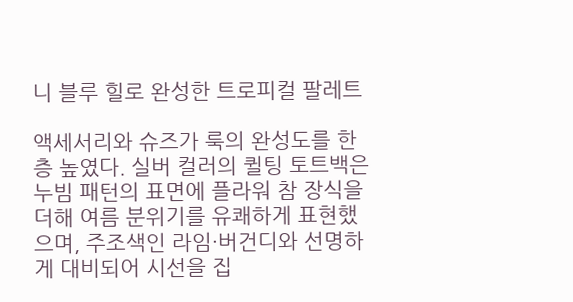니 블루 힐로 완성한 트로피컬 팔레트

액세서리와 슈즈가 룩의 완성도를 한층 높였다. 실버 컬러의 퀼팅 토트백은 누빔 패턴의 표면에 플라워 참 장식을 더해 여름 분위기를 유쾌하게 표현했으며, 주조색인 라임·버건디와 선명하게 대비되어 시선을 집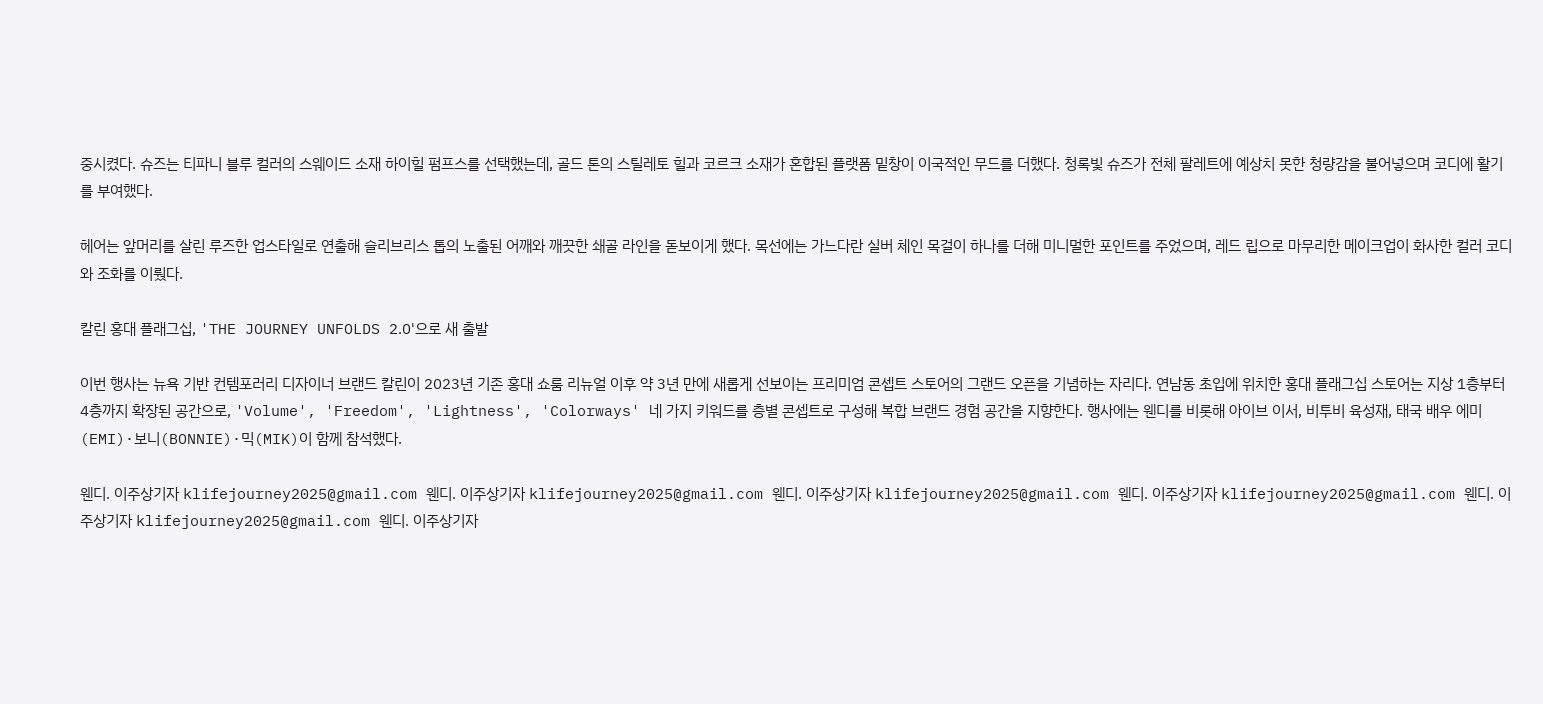중시켰다. 슈즈는 티파니 블루 컬러의 스웨이드 소재 하이힐 펌프스를 선택했는데, 골드 톤의 스틸레토 힐과 코르크 소재가 혼합된 플랫폼 밑창이 이국적인 무드를 더했다. 청록빛 슈즈가 전체 팔레트에 예상치 못한 청량감을 불어넣으며 코디에 활기를 부여했다.

헤어는 앞머리를 살린 루즈한 업스타일로 연출해 슬리브리스 톱의 노출된 어깨와 깨끗한 쇄골 라인을 돋보이게 했다. 목선에는 가느다란 실버 체인 목걸이 하나를 더해 미니멀한 포인트를 주었으며, 레드 립으로 마무리한 메이크업이 화사한 컬러 코디와 조화를 이뤘다.

칼린 홍대 플래그십, 'THE JOURNEY UNFOLDS 2.0'으로 새 출발

이번 행사는 뉴욕 기반 컨템포러리 디자이너 브랜드 칼린이 2023년 기존 홍대 쇼룸 리뉴얼 이후 약 3년 만에 새롭게 선보이는 프리미엄 콘셉트 스토어의 그랜드 오픈을 기념하는 자리다. 연남동 초입에 위치한 홍대 플래그십 스토어는 지상 1층부터 4층까지 확장된 공간으로, 'Volume', 'Freedom', 'Lightness', 'Colorways' 네 가지 키워드를 층별 콘셉트로 구성해 복합 브랜드 경험 공간을 지향한다. 행사에는 웬디를 비롯해 아이브 이서, 비투비 육성재, 태국 배우 에미(EMI)·보니(BONNIE)·믹(MIK)이 함께 참석했다.

웬디. 이주상기자 klifejourney2025@gmail.com 웬디. 이주상기자 klifejourney2025@gmail.com 웬디. 이주상기자 klifejourney2025@gmail.com 웬디. 이주상기자 klifejourney2025@gmail.com 웬디. 이주상기자 klifejourney2025@gmail.com 웬디. 이주상기자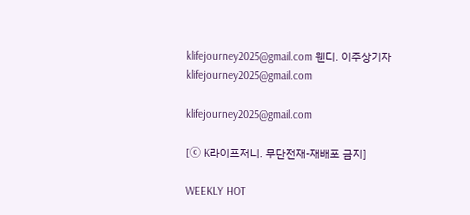klifejourney2025@gmail.com 웬디. 이주상기자 klifejourney2025@gmail.com

klifejourney2025@gmail.com

[ⓒ K라이프저니. 무단전재-재배포 금지]

WEEKLY HOT